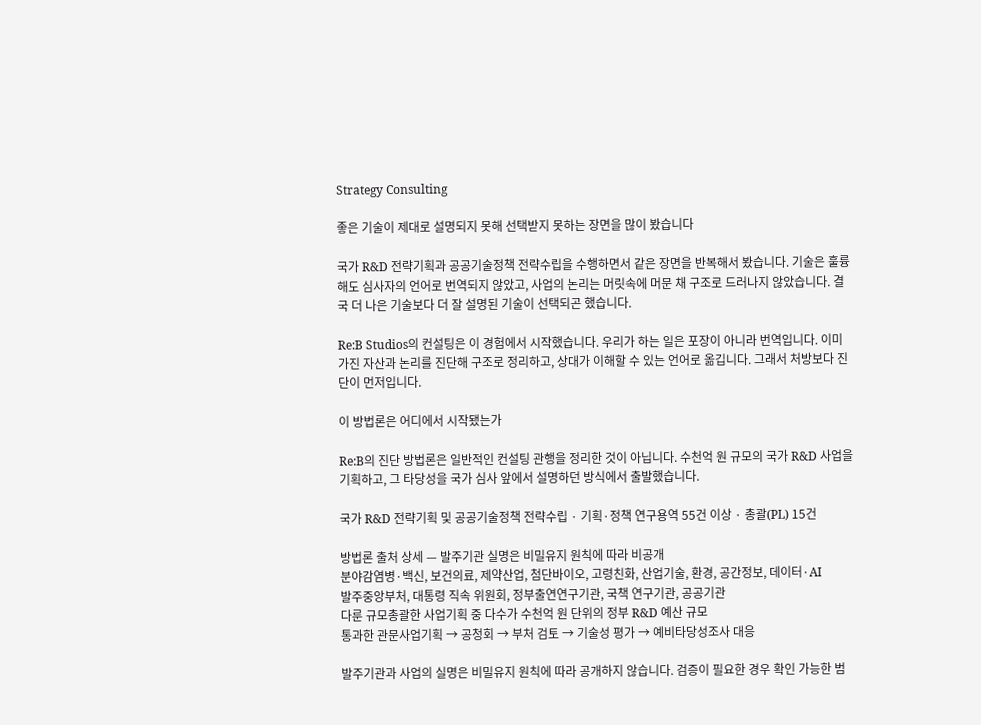Strategy Consulting

좋은 기술이 제대로 설명되지 못해 선택받지 못하는 장면을 많이 봤습니다

국가 R&D 전략기획과 공공기술정책 전략수립을 수행하면서 같은 장면을 반복해서 봤습니다. 기술은 훌륭해도 심사자의 언어로 번역되지 않았고, 사업의 논리는 머릿속에 머문 채 구조로 드러나지 않았습니다. 결국 더 나은 기술보다 더 잘 설명된 기술이 선택되곤 했습니다.

Re:B Studios의 컨설팅은 이 경험에서 시작했습니다. 우리가 하는 일은 포장이 아니라 번역입니다. 이미 가진 자산과 논리를 진단해 구조로 정리하고, 상대가 이해할 수 있는 언어로 옮깁니다. 그래서 처방보다 진단이 먼저입니다.

이 방법론은 어디에서 시작됐는가

Re:B의 진단 방법론은 일반적인 컨설팅 관행을 정리한 것이 아닙니다. 수천억 원 규모의 국가 R&D 사업을 기획하고, 그 타당성을 국가 심사 앞에서 설명하던 방식에서 출발했습니다.

국가 R&D 전략기획 및 공공기술정책 전략수립 · 기획·정책 연구용역 55건 이상 · 총괄(PL) 15건

방법론 출처 상세 — 발주기관 실명은 비밀유지 원칙에 따라 비공개
분야감염병·백신, 보건의료, 제약산업, 첨단바이오, 고령친화, 산업기술, 환경, 공간정보, 데이터·AI
발주중앙부처, 대통령 직속 위원회, 정부출연연구기관, 국책 연구기관, 공공기관
다룬 규모총괄한 사업기획 중 다수가 수천억 원 단위의 정부 R&D 예산 규모
통과한 관문사업기획 → 공청회 → 부처 검토 → 기술성 평가 → 예비타당성조사 대응

발주기관과 사업의 실명은 비밀유지 원칙에 따라 공개하지 않습니다. 검증이 필요한 경우 확인 가능한 범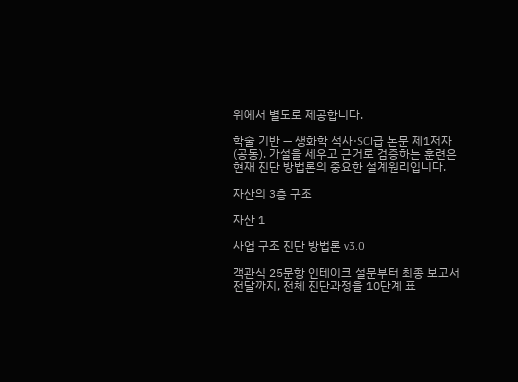위에서 별도로 제공합니다.

학술 기반 — 생화학 석사·SCI급 논문 제1저자(공동). 가설을 세우고 근거로 검증하는 훈련은 현재 진단 방법론의 중요한 설계원리입니다.

자산의 3층 구조

자산 1

사업 구조 진단 방법론 v3.0

객관식 25문항 인테이크 설문부터 최종 보고서 전달까지, 전체 진단과정을 10단계 표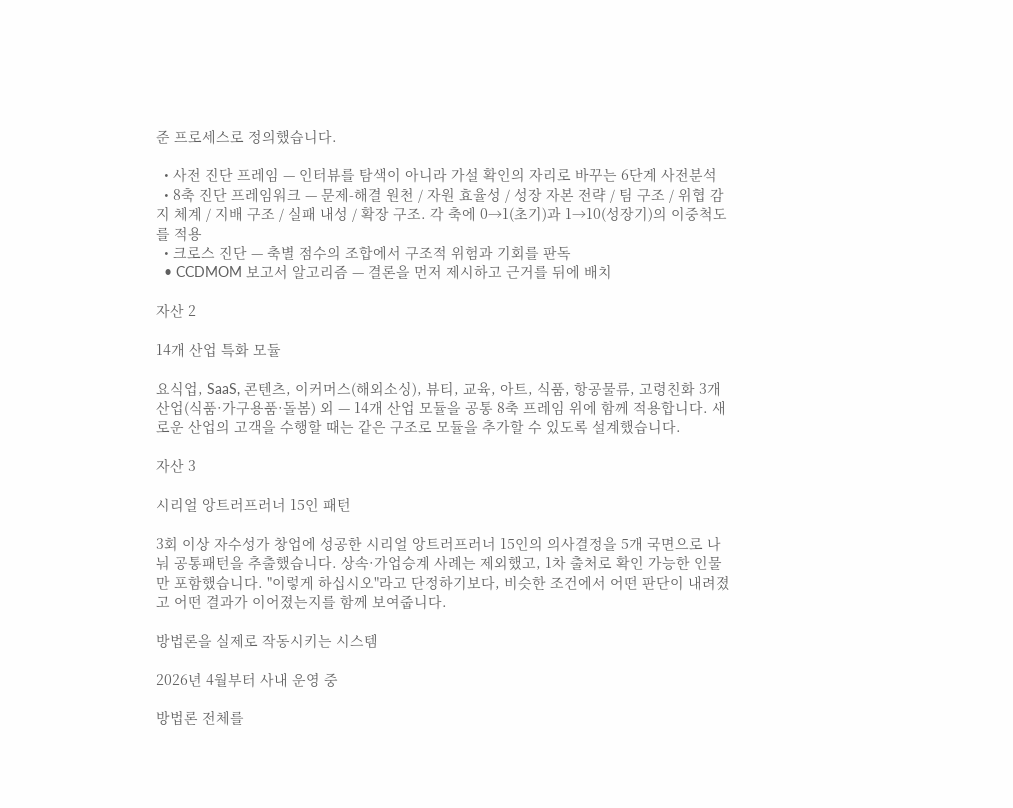준 프로세스로 정의했습니다.

  • 사전 진단 프레임 — 인터뷰를 탐색이 아니라 가설 확인의 자리로 바꾸는 6단계 사전분석
  • 8축 진단 프레임워크 — 문제-해결 원천 / 자원 효율성 / 성장 자본 전략 / 팀 구조 / 위협 감지 체계 / 지배 구조 / 실패 내성 / 확장 구조. 각 축에 0→1(초기)과 1→10(성장기)의 이중척도를 적용
  • 크로스 진단 — 축별 점수의 조합에서 구조적 위험과 기회를 판독
  • CCDMOM 보고서 알고리즘 — 결론을 먼저 제시하고 근거를 뒤에 배치

자산 2

14개 산업 특화 모듈

요식업, SaaS, 콘텐츠, 이커머스(해외소싱), 뷰티, 교육, 아트, 식품, 항공물류, 고령친화 3개 산업(식품·가구용품·돌봄) 외 — 14개 산업 모듈을 공통 8축 프레임 위에 함께 적용합니다. 새로운 산업의 고객을 수행할 때는 같은 구조로 모듈을 추가할 수 있도록 설계했습니다.

자산 3

시리얼 앙트러프러너 15인 패턴

3회 이상 자수성가 창업에 성공한 시리얼 앙트러프러너 15인의 의사결정을 5개 국면으로 나눠 공통패턴을 추출했습니다. 상속·가업승계 사례는 제외했고, 1차 출처로 확인 가능한 인물만 포함했습니다. "이렇게 하십시오"라고 단정하기보다, 비슷한 조건에서 어떤 판단이 내려졌고 어떤 결과가 이어졌는지를 함께 보여줍니다.

방법론을 실제로 작동시키는 시스템

2026년 4월부터 사내 운영 중

방법론 전체를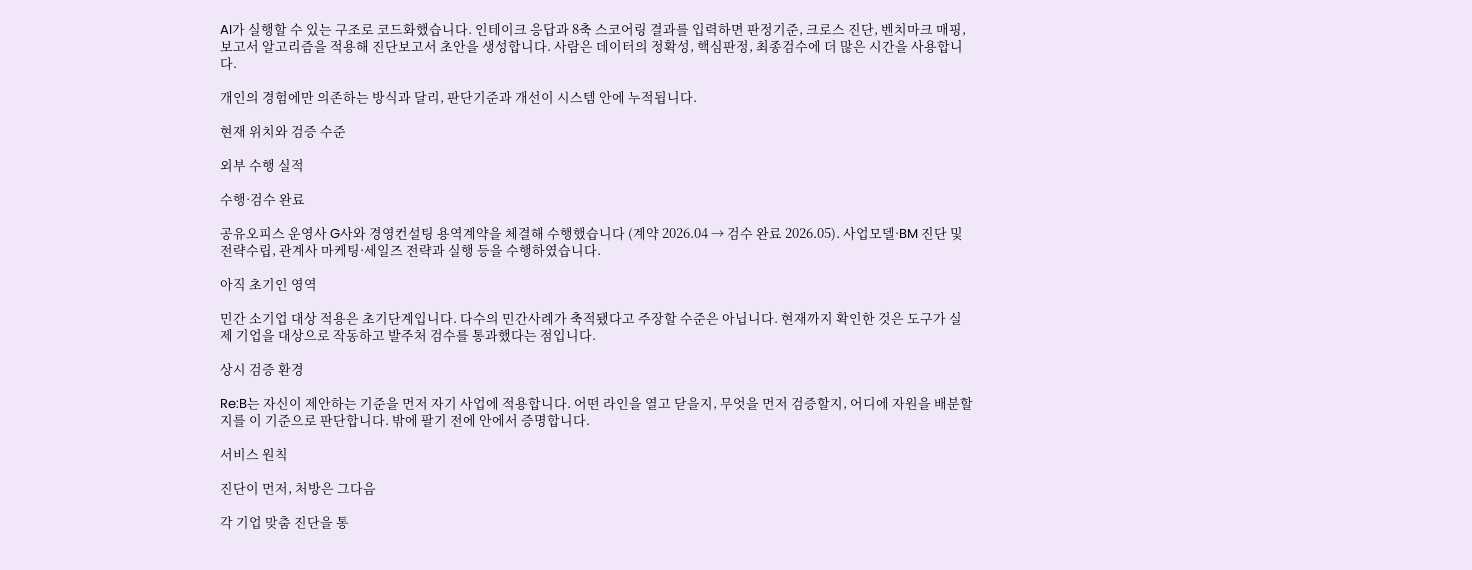AI가 실행할 수 있는 구조로 코드화했습니다. 인테이크 응답과 8축 스코어링 결과를 입력하면 판정기준, 크로스 진단, 벤치마크 매핑, 보고서 알고리즘을 적용해 진단보고서 초안을 생성합니다. 사람은 데이터의 정확성, 핵심판정, 최종검수에 더 많은 시간을 사용합니다.

개인의 경험에만 의존하는 방식과 달리, 판단기준과 개선이 시스템 안에 누적됩니다.

현재 위치와 검증 수준

외부 수행 실적

수행·검수 완료

공유오피스 운영사 G사와 경영컨설팅 용역계약을 체결해 수행했습니다 (계약 2026.04 → 검수 완료 2026.05). 사업모델·BM 진단 및 전략수립, 관계사 마케팅·세일즈 전략과 실행 등을 수행하였습니다.

아직 초기인 영역

민간 소기업 대상 적용은 초기단계입니다. 다수의 민간사례가 축적됐다고 주장할 수준은 아닙니다. 현재까지 확인한 것은 도구가 실제 기업을 대상으로 작동하고 발주처 검수를 통과했다는 점입니다.

상시 검증 환경

Re:B는 자신이 제안하는 기준을 먼저 자기 사업에 적용합니다. 어떤 라인을 열고 닫을지, 무엇을 먼저 검증할지, 어디에 자원을 배분할지를 이 기준으로 판단합니다. 밖에 팔기 전에 안에서 증명합니다.

서비스 원칙

진단이 먼저, 처방은 그다음

각 기업 맞춤 진단을 통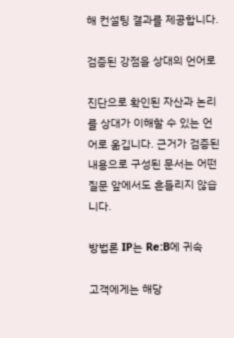해 컨설팅 결과를 제공합니다.

검증된 강점을 상대의 언어로

진단으로 확인된 자산과 논리를 상대가 이해할 수 있는 언어로 옮깁니다. 근거가 검증된 내용으로 구성된 문서는 어떤 질문 앞에서도 흔들리지 않습니다.

방법론 IP는 Re:B에 귀속

고객에게는 해당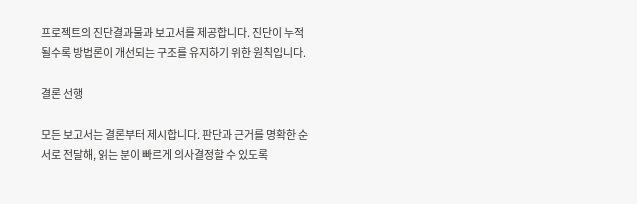프로젝트의 진단결과물과 보고서를 제공합니다. 진단이 누적될수록 방법론이 개선되는 구조를 유지하기 위한 원칙입니다.

결론 선행

모든 보고서는 결론부터 제시합니다. 판단과 근거를 명확한 순서로 전달해, 읽는 분이 빠르게 의사결정할 수 있도록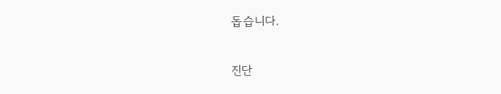돕습니다.

진단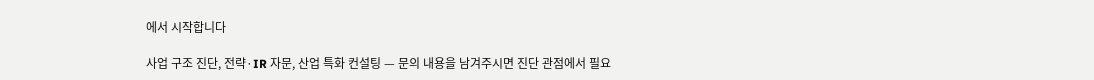에서 시작합니다

사업 구조 진단, 전략·IR 자문, 산업 특화 컨설팅 — 문의 내용을 남겨주시면 진단 관점에서 필요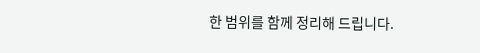한 범위를 함께 정리해 드립니다.